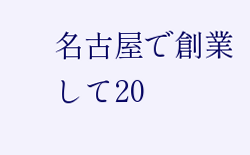名古屋で創業して20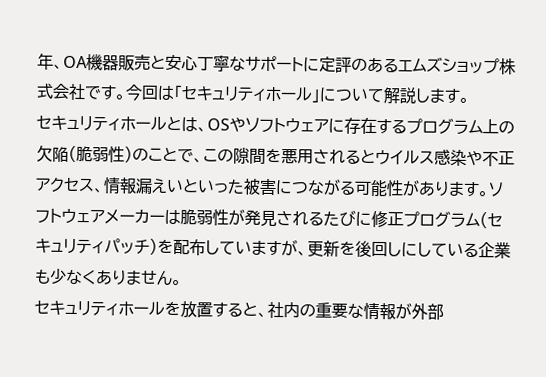年、OA機器販売と安心丁寧なサポートに定評のあるエムズショップ株式会社です。今回は「セキュリティホール」について解説します。
セキュリティホールとは、OSやソフトウェアに存在するプログラム上の欠陥(脆弱性)のことで、この隙間を悪用されるとウイルス感染や不正アクセス、情報漏えいといった被害につながる可能性があります。ソフトウェアメーカーは脆弱性が発見されるたびに修正プログラム(セキュリティパッチ)を配布していますが、更新を後回しにしている企業も少なくありません。
セキュリティホールを放置すると、社内の重要な情報が外部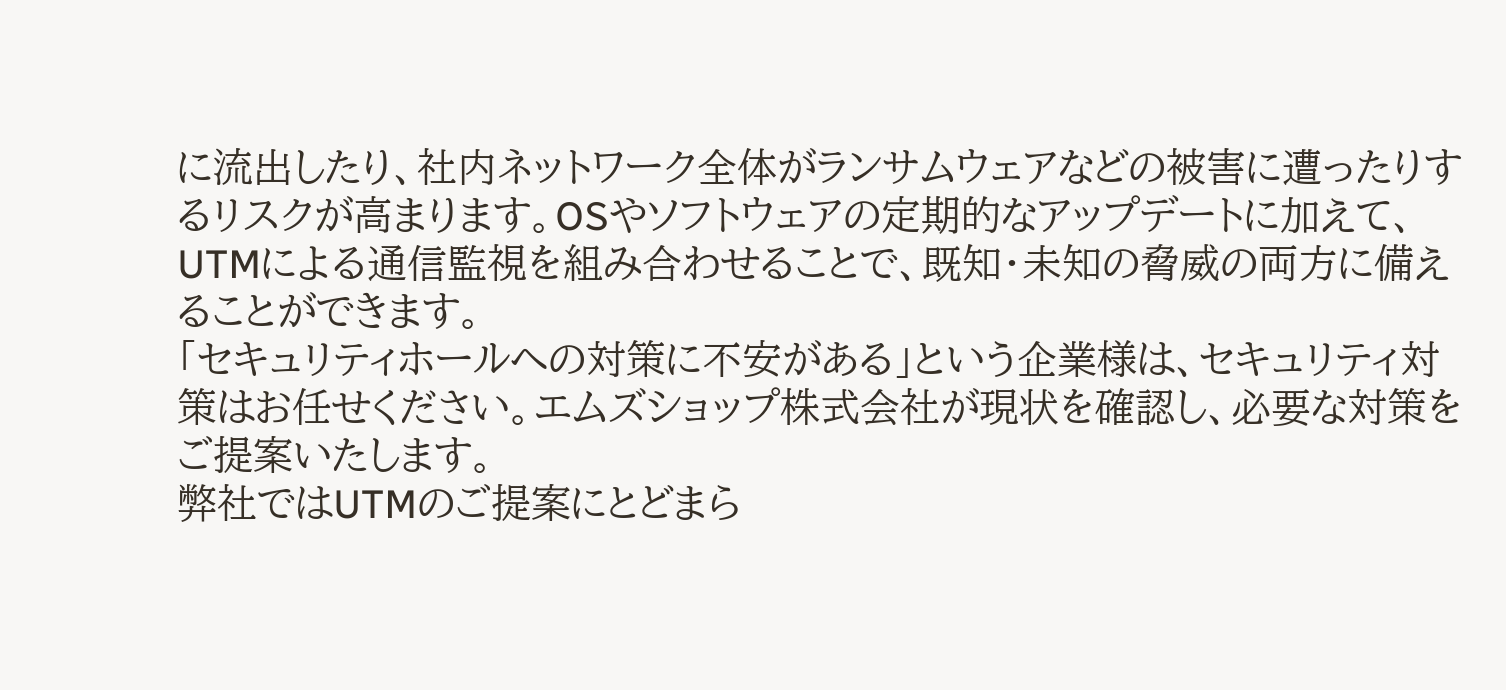に流出したり、社内ネットワーク全体がランサムウェアなどの被害に遭ったりするリスクが高まります。OSやソフトウェアの定期的なアップデートに加えて、UTMによる通信監視を組み合わせることで、既知・未知の脅威の両方に備えることができます。
「セキュリティホールへの対策に不安がある」という企業様は、セキュリティ対策はお任せください。エムズショップ株式会社が現状を確認し、必要な対策をご提案いたします。
弊社ではUTMのご提案にとどまら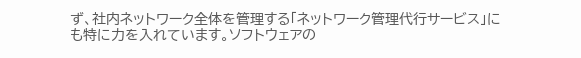ず、社内ネットワーク全体を管理する「ネットワーク管理代行サービス」にも特に力を入れています。ソフトウェアの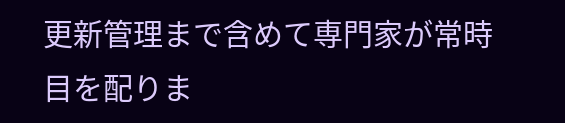更新管理まで含めて専門家が常時目を配りま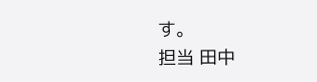す。
担当 田中